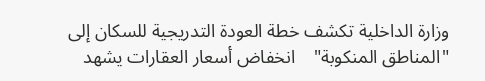وزارة الداخلية تكشف خطة العودة التدريجية للسكان إلى "المناطق المنكوبة"    انخفاض أسعار العقارات يشهد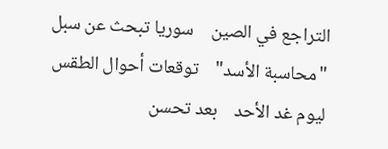التراجع في الصين    سوريا تبحث عن سبل "محاسبة الأسد"    توقعات أحوال الطقس ليوم غد الأحد    بعد تحسن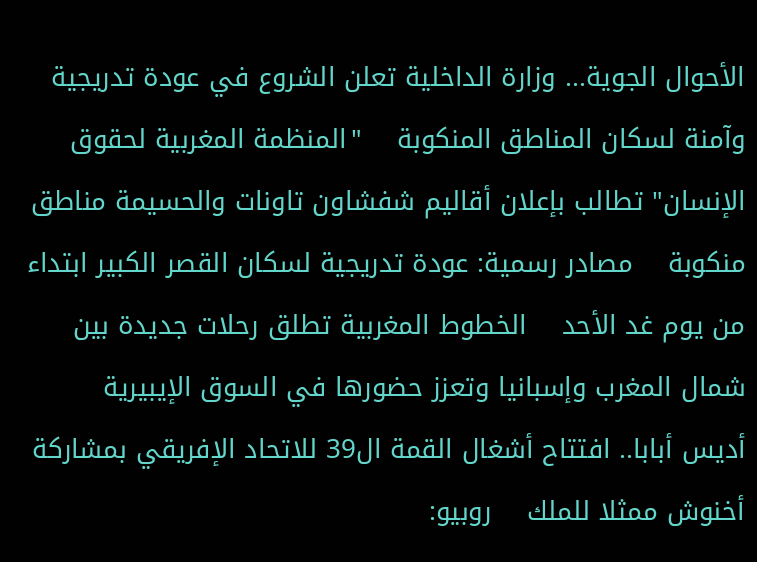الأحوال الجوية... وزارة الداخلية تعلن الشروع في عودة تدريجية وآمنة لسكان المناطق المنكوبة    "المنظمة المغربية لحقوق الإنسان" تطالب بإعلان أقاليم شفشاون تاونات والحسيمة مناطق منكوبة    مصادر رسمية: عودة تدريجية لسكان القصر الكبير ابتداء من يوم غد الأحد    الخطوط المغربية تطلق رحلات جديدة بين شمال المغرب وإسبانيا وتعزز حضورها في السوق الإيبيرية        أديس أبابا.. افتتاح أشغال القمة ال39 للاتحاد الإفريقي بمشاركة أخنوش ممثلا للملك    روبيو: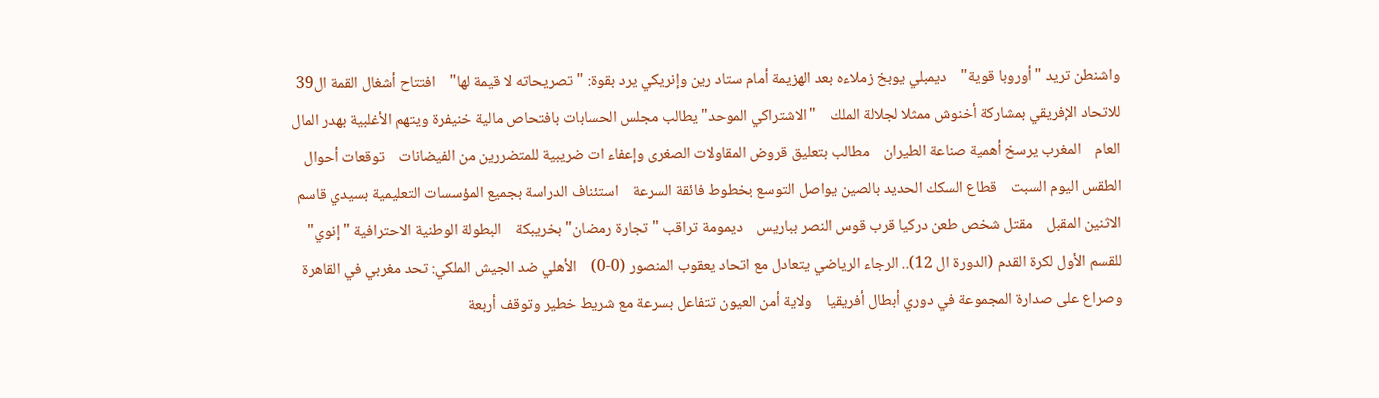واشنطن تريد "أوروبا قوية"    ديمبلي يوبخ زملاءه بعد الهزيمة أمام ستاد رين وإنريكي يرد بقوة: "تصريحاته لا قيمة لها"    افتتاح أشغال القمة ال39 للاتحاد الإفريقي بمشاركة أخنوش ممثلا لجلالة الملك    "الاشتراكي الموحد" يطالب مجلس الحسابات بافتحاص مالية خنيفرة ويتهم الأغلبية بهدر المال العام    المغرب يرسخ أهمية صناعة الطيران    مطالب بتعليق قروض المقاولات الصغرى وإعفاء ات ضريبية للمتضررين من الفيضانات    توقعات أحوال الطقس اليوم السبت    قطاع السكك الحديد بالصين يواصل التوسع بخطوط فائقة السرعة    استئناف الدراسة بجميع المؤسسات التعليمية بسيدي قاسم الاثنين المقبل    مقتل شخص طعن دركيا قرب قوس النصر بباريس    ديمومة تراقب "تجارة رمضان" بخريبكة    البطولة الوطنية الاحترافية "إنوي" للقسم الأول لكرة القدم (الدورة ال 12).. الرجاء الرياضي يتعادل مع اتحاد يعقوب المنصور (0-0)    الأهلي ضد الجيش الملكي: تحد مغربي في القاهرة وصراع على صدارة المجموعة في دوري أبطال أفريقيا    ولاية أمن العيون تتفاعل بسرعة مع شريط خطير وتوقف أربعة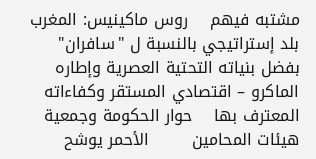مشتبه فيهم    روس ماكينيس: المغرب بلد إستراتيجي بالنسبة ل "سافران" بفضل بنياته التحتية العصرية وإطاره الماكرو – اقتصادي المستقر وكفاءاته المعترف بها    حوار الحكومة وجمعية هيئات المحامين        الأحمر يوشح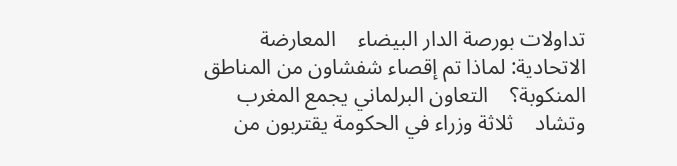تداولات بورصة الدار البيضاء    المعارضة الاتحادية: لماذا تم إقصاء شفشاون من المناطق المنكوبة؟    التعاون البرلماني يجمع المغرب وتشاد    ثلاثة وزراء في الحكومة يقتربون من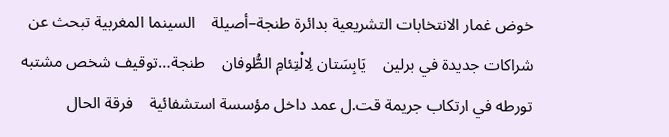خوض غمار الانتخابات التشريعية بدائرة طنجة–أصيلة    السينما المغربية تبحث عن شراكات جديدة في برلين    يَابِسَتان لِالْتِئامِ الطُّوفان    طنجة…توقيف شخص مشتبه تورطه في ارتكاب جريمة قت.ل عمد داخل مؤسسة استشفائية    فرقة الحال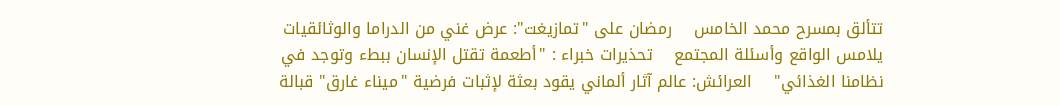تتألق بمسرح محمد الخامس    رمضان على "تمازيغت": عرض غني من الدراما والوثائقيات يلامس الواقع وأسئلة المجتمع    تحذيرات خبراء : "أطعمة تقتل الإنسان ببطء وتوجد في نظامنا الغذائي"    العرائش: عالم آثار ألماني يقود بعثة لإثبات فرضية "ميناء غارق" قبالة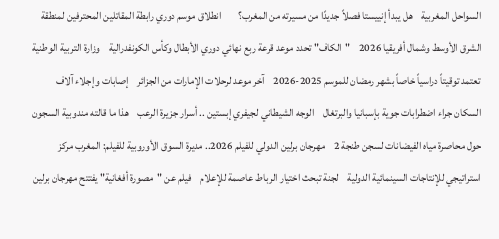السواحل المغربية    هل يبدأ إنييستا فصلاً جديدًا من مسيرته من المغرب؟        انطلاق موسم دوري رابطة المقاتلين المحترفين لمنطقة الشرق الأوسط وشمال أفريقيا 2026    "الكاف" تحدد موعد قرعة ربع نهائي دوري الأبطال وكأس الكونفدرالية    وزارة التربية الوطنية تعتمد توقيتاً دراسياً خاصاً بشهر رمضان للموسم 2025-2026    آخر موعد لرحلات الإمارات من الجزائر    إصابات وإجلاء آلاف السكان جراء اضطرابات جوية بإسبانيا والبرتغال    الوجه الشيطاني لجيفري إبستين .. أسرار جزيرة الرعب    هذا ما قالته مندوبية السجون حول محاصرة مياه الفيضانات لسجن طنجة 2    مهرجان برلين الدولي للفيلم 2026.. مديرة السوق الأوروبية للفيلم: المغرب مركز استراتيجي للإنتاجات السينمائية الدولية    لجنة تبحث اختيار الرباط عاصمة للإعلام    فيلم عن "مصورة أفغانية" يفتتح مهرجان برلين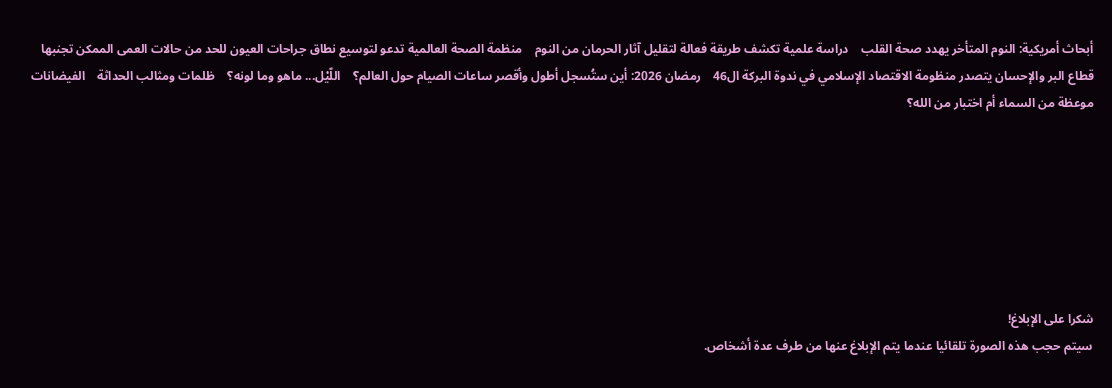أبحاث أمريكية: النوم المتأخر يهدد صحة القلب    دراسة علمية تكشف طريقة فعالة لتقليل آثار الحرمان من النوم    منظمة الصحة العالمية تدعو لتوسيع نطاق جراحات العيون للحد من حالات العمى الممكن تجنبها    قطاع البر والإحسان يتصدر منظومة الاقتصاد الإسلامي في ندوة البركة ال46    رمضان 2026: أين ستُسجل أطول وأقصر ساعات الصيام حول العالم؟    اللّيْل... ماهو وما لونه؟    ظلمات ومثالب الحداثة    الفيضانات موعظة من السماء أم اختبار من الله؟







شكرا على الإبلاغ!
سيتم حجب هذه الصورة تلقائيا عندما يتم الإبلاغ عنها من طرف عدة أشخاص.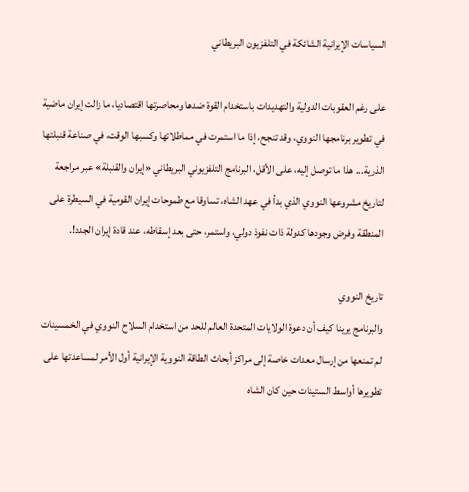السياسات الإيرانية الشائكة في التلفزيون البريطاني

على رغم العقوبات الدولية والتهديدات باستخدام القوة ضدها ومحاصرتها اقتصاديا، ما زالت إيران ماضية في تطوير برنامجها النووي، وقد تنجح، إذا ما استمرت في مماطلاتها وكسبها الوقت، في صناعة قنبلتها الذرية... هذا ما توصل إليه، على الأقل، البرنامج التلفزيوني البريطاني «إيران والقنبلة» عبر مراجعة لتاريخ مشروعها النووي الذي بدأ في عهد الشاه، تساوقا مع طموحات إيران القومية في السيطرة على المنطقة وفرض وجودها كدولة ذات نفوذ دولي، واستمر، حتى بعد إسقاطه، عند قادة إيران الجدد!.

تاريخ النووي
والبرنامج يرينا كيف أن دعوة الولايات المتحدة العالم للحد من استخدام السلاح النووي في الخمسينات لم تمنعها من إرسال معدات خاصة إلى مراكز أبحاث الطاقة النووية الإيرانية أول الأمر لمساعدتها على تطويرها أواسط الستينات حين كان الشاه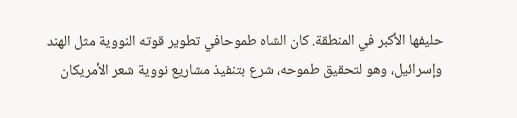حليفها الأكبر في المنطقة. كان الشاه طموحافي تطوير قوته النووية مثل الهند وإسرائيل، وهو لتحقيق طموحه، شرع بتنفيذ مشاريع نووية شعر الأمريكان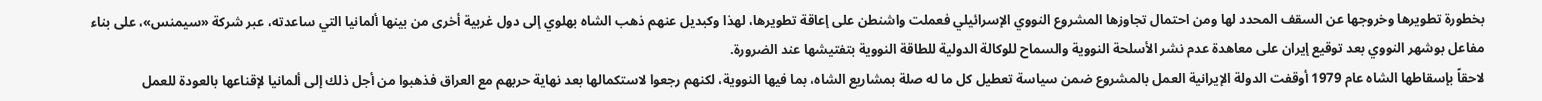بخطورة تطويرها وخروجها عن السقف المحدد لها ومن احتمال تجاوزها المشروع النووي الإسرائيلي فعملت واشنطن على إعاقة تطويرها، لهذا وكبديل عنهم ذهب الشاه بهلوي إلى دول غربية أخرى من بينها ألمانيا التي ساعدته، عبر شركة «سيمنس»، على بناء مفاعل بوشهر النووي بعد توقيع إيران على معاهدة عدم نشر الأسلحة النووية والسماح للوكالة الدولية للطاقة النووية بتفتيشها عند الضرورة.
لاحقاً بإسقاطها الشاه عام 1979 أوقفت الدولة الإيرانية العمل بالمشروع ضمن سياسة تعطيل كل ما له صلة بمشاريع الشاه، بما فيها النووية، لكنهم رجعوا لاستكمالها بعد نهاية حربهم مع العراق فذهبوا من أجل ذلك إلى ألمانيا لإقناعها بالعودة للعمل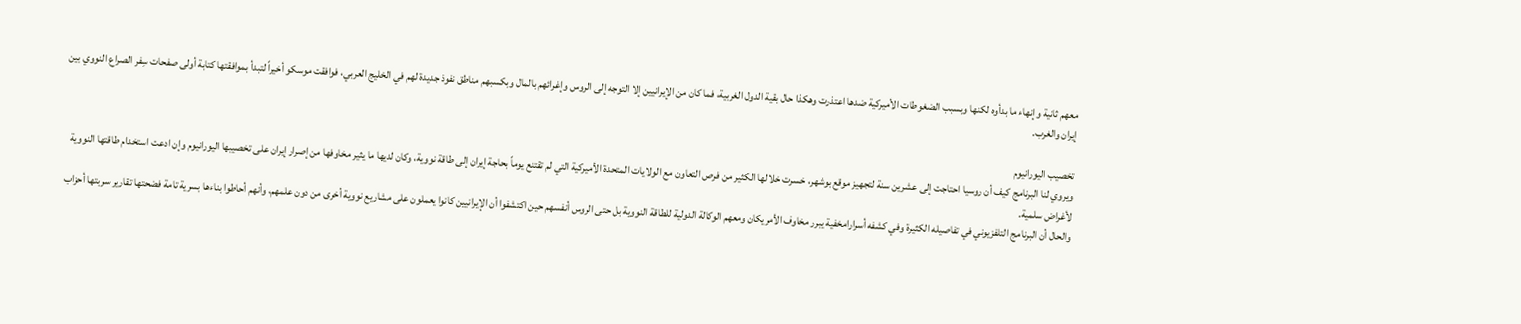معهم ثانية وإنهاء ما بدأوه لكنها وبسبب الضغوطات الأميركية ضدها اعتذرت وهكذا حال بقية الدول الغربية، فما كان من الإيرانيين إلا التوجه إلى الروس وإغرائهم بالمال وبكسبهم مناطق نفوذ جديدة لهم في الخليج العربي، فوافقت موسكو أخيراً لتبدأ بموافقتها كتابة أولى صفحات سِفر الصراع النووي بين إيران والغرب.

تخصيب اليورانيوم
ويروي لنا البرنامج كيف أن روسيا احتاجت إلى عشرين سنة لتجهيز موقع بوشهر، خسرت خلالها الكثير من فرص التعاون مع الولايات المتحدة الأميركية التي لم تقتنع يوماً بحاجة إيران إلى طاقة نووية، وكان لديها ما يثير مخاوفها من إصرار إيران على تخصيبها اليورانيوم وإن ادعت استخدام طاقتها النووية لأغراض سلمية.
والحال أن البرنامج التلفزيوني في تفاصيله الكثيرة وفي كشفه أسرارامخفية يبرر مخاوف الأمريكان ومعهم الوكالة الدولية للطاقة النووية بل حتى الروس أنفسهم حين اكتشفوا أن الإيرانيين كانوا يعملون على مشاريع نووية أخرى من دون علمهم، وأنهم أحاطوا بناءها بسرية تامة فضحتها تقارير سربتها أحزاب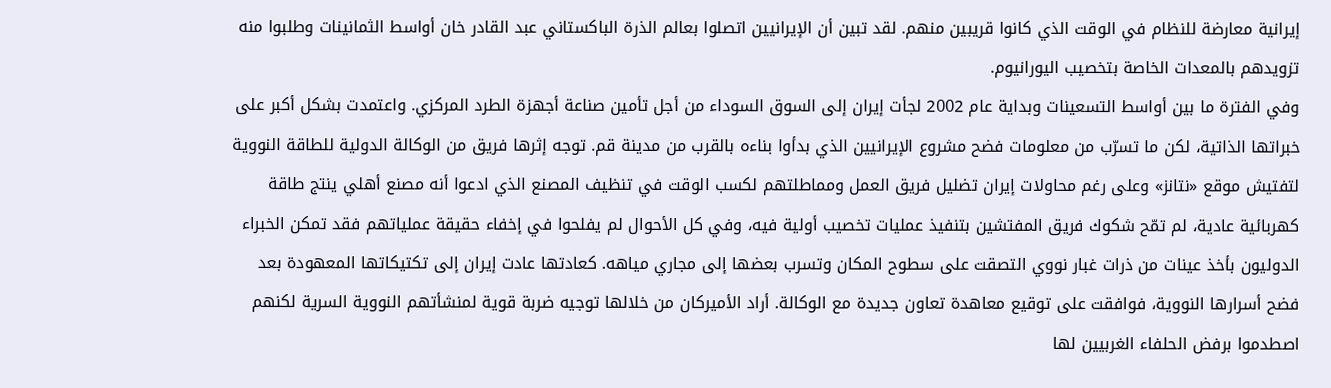إيرانية معارضة للنظام في الوقت الذي كانوا قريبين منهم. لقد تبين أن الإيرانيين اتصلوا بعالم الذرة الباكستاني عبد القادر خان أواسط الثمانينات وطلبوا منه تزويدهم بالمعدات الخاصة بتخصيب اليورانيوم.
وفي الفترة ما بين أواسط التسعينات وبداية عام 2002 لجأت إيران إلى السوق السوداء من أجل تأمين صناعة أجهزة الطرد المركزي. واعتمدت بشكل أكبر على خبراتها الذاتية، لكن ما تسرّب من معلومات فضح مشروع الإيرانيين الذي بدأوا بناءه بالقرب من مدينة قم. توجه إثرها فريق من الوكالة الدولية للطاقة النووية لتفتيش موقع «نتانز» وعلى رغم محاولات إيران تضليل فريق العمل ومماطلتهم لكسب الوقت في تنظيف المصنع الذي ادعوا أنه مصنع أهلي ينتج طاقة كهربائية عادية، لم تمّح شكوك فريق المفتشين بتنفيذ عمليات تخصيب أولية فيه، وفي كل الأحوال لم يفلحوا في إخفاء حقيقة عملياتهم فقد تمكن الخبراء الدوليون بأخذ عينات من ذرات غبار نووي التصقت على سطوح المكان وتسرب بعضها إلى مجاري مياهه. كعادتها عادت إيران إلى تكتيكاتها المعهودة بعد فضح أسرارها النووية، فوافقت على توقيع معاهدة تعاون جديدة مع الوكالة. أراد الأميركان من خلالها توجيه ضربة قوية لمنشأتهم النووية السرية لكنهم اصطدموا برفض الحلفاء الغربيين لها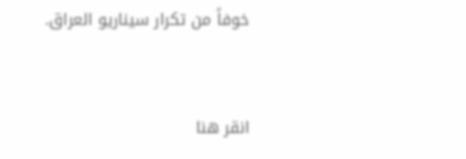خوفاً من تكرار سيناريو العراق.


انقر هنا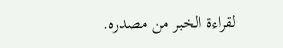لقراءة الخبر من مصدره.